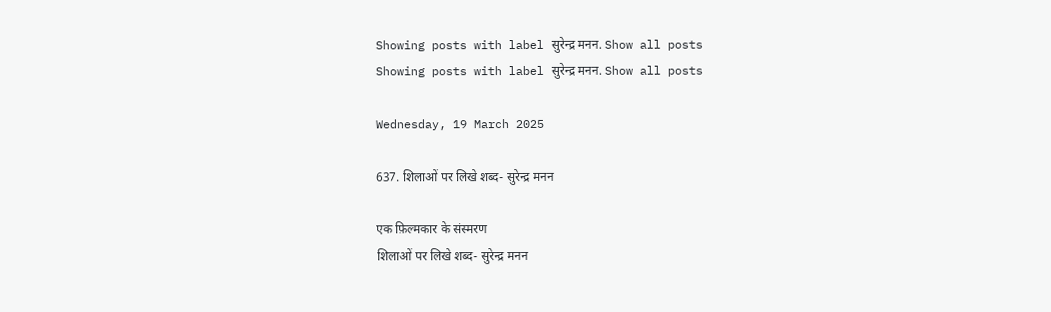Showing posts with label सुरेन्द्र मनन. Show all posts
Showing posts with label सुरेन्द्र मनन. Show all posts

Wednesday, 19 March 2025

637. शिलाओं पर लिखे शब्द- सुरेन्द्र मनन

एक फ़िल्मकार के संस्मरण
शिलाओं पर लिखे शब्द- सुरेन्द्र मनन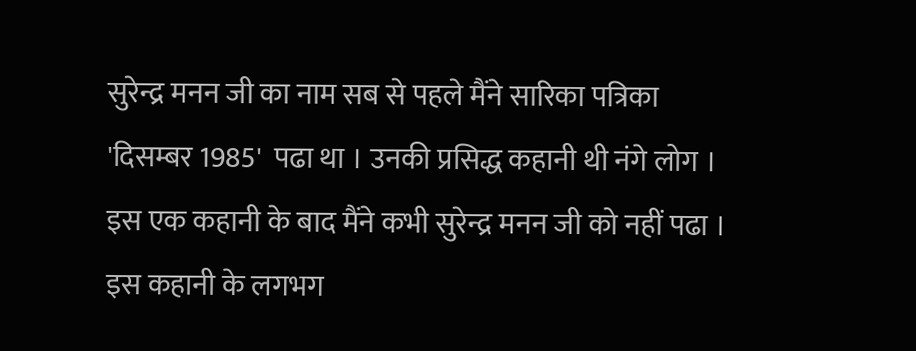सुरेन्द्र मनन जी का नाम सब से पहले मैंने सारिका पत्रिका 'दिसम्बर 1985'  पढा था । उनकी प्रसिद्ध कहानी थी नंगे लोग । इस एक कहानी के बाद मैंने कभी सुरेन्द्र मनन जी को नहीं पढा । इस कहानी के लगभग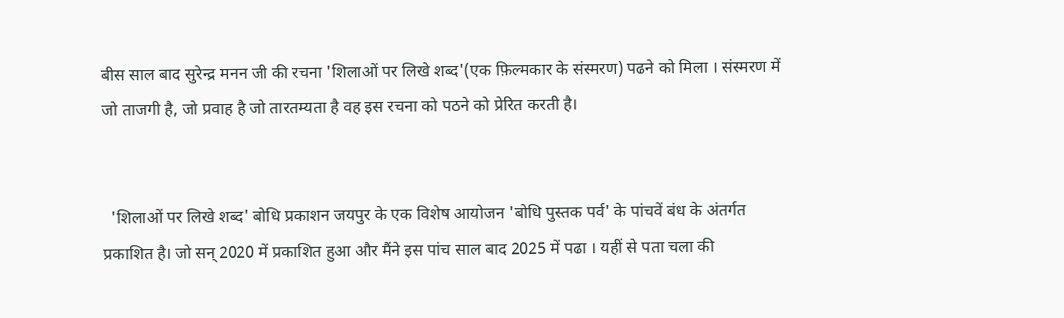बीस साल बाद सुरेन्द्र मनन जी की रचना 'शिलाओं पर लिखे शब्द'(एक फ़िल्मकार के संस्मरण) पढने को मिला । संस्मरण में जो ताजगी है, जो प्रवाह है जो तारतम्यता है वह इस रचना को पठने को प्रेरित करती है।


  'शिलाओं पर लिखे शब्द' बोधि प्रकाशन जयपुर के एक विशेष आयोजन 'बोधि पुस्तक पर्व' के पांचवें बंध के अंतर्गत प्रकाशित है। जो सन् 2020 में प्रकाशित हुआ और मैंने इस पांच साल बाद 2025 में पढा । यहीं से पता चला की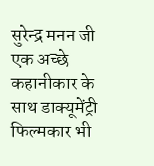सुरेन्द्र मनन जी एक अच्छे कहानीकार के साथ डाक्यूमेंट्री फिल्मकार भी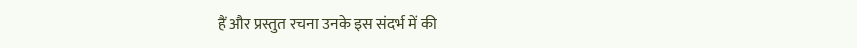हैं और प्रस्तुत रचना उनके इस संदर्भ में की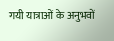गयी यात्राओं के अनुभवों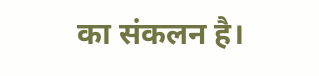का संकलन है।